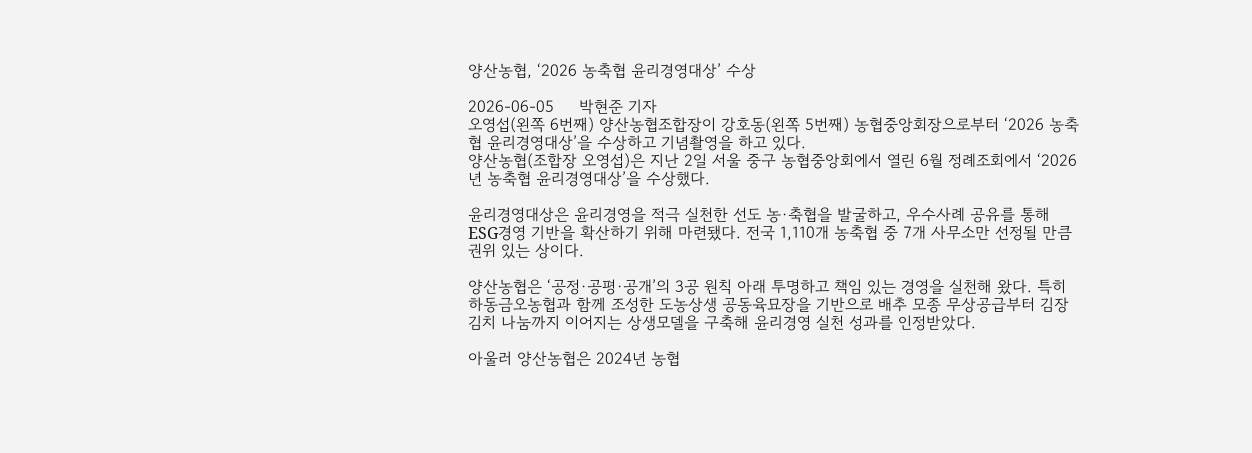양산농협, ‘2026 농축협 윤리경영대상’ 수상

2026-06-05     박현준 기자
오영섭(왼쪽 6번째) 양산농협조합장이 강호동(왼쪽 5번째) 농협중앙회장으로부터 ‘2026 농축협 윤리경영대상’을 수상하고 기념촬영을 하고 있다.
양산농협(조합장 오영섭)은 지난 2일 서울 중구 농협중앙회에서 열린 6월 정례조회에서 ‘2026년 농축협 윤리경영대상’을 수상했다.

윤리경영대상은 윤리경영을 적극 실천한 선도 농·축협을 발굴하고, 우수사례 공유를 통해 ESG경영 기반을 확산하기 위해 마련됐다. 전국 1,110개 농축협 중 7개 사무소만 선정될 만큼 권위 있는 상이다.

양산농협은 ‘공정·공평·공개’의 3공 원칙 아래 투명하고 책임 있는 경영을 실천해 왔다. 특히 하동금오농협과 함께 조성한 도농상생 공동육묘장을 기반으로 배추 모종 무상공급부터 김장김치 나눔까지 이어지는 상생모델을 구축해 윤리경영 실천 성과를 인정받았다.

아울러 양산농협은 2024년 농협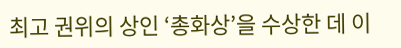최고 권위의 상인 ‘총화상’을 수상한 데 이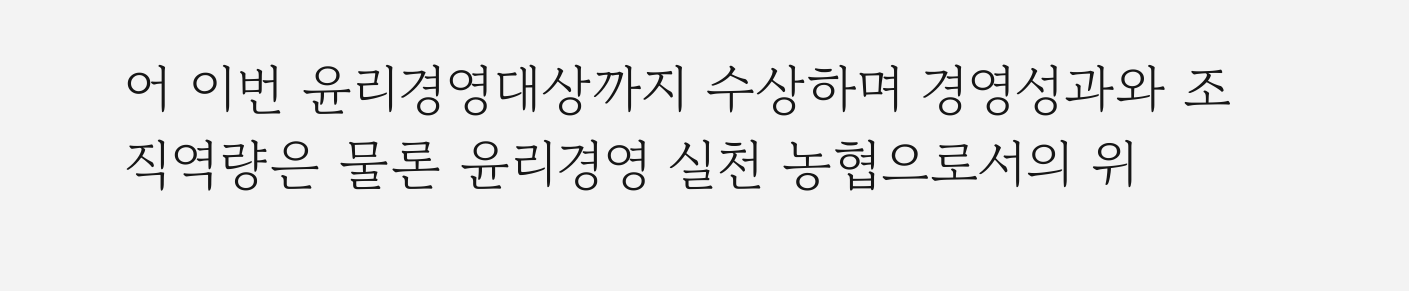어 이번 윤리경영대상까지 수상하며 경영성과와 조직역량은 물론 윤리경영 실천 농협으로서의 위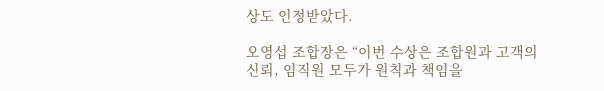상도 인정받았다.

오영섭 조합장은 “이번 수상은 조합원과 고객의 신뢰, 임직원 모두가 원칙과 책임을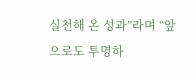실천해 온 성과”라며 “앞으로도 투명하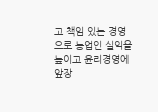고 책임 있는 경영으로 농업인 실익을 높이고 윤리경영에 앞장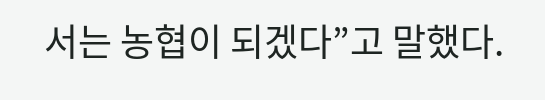서는 농협이 되겠다”고 말했다.